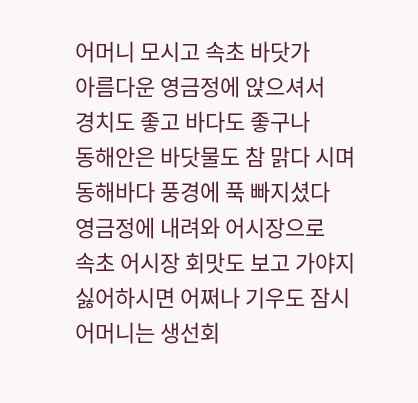어머니 모시고 속초 바닷가
아름다운 영금정에 앉으셔서
경치도 좋고 바다도 좋구나
동해안은 바닷물도 참 맑다 시며
동해바다 풍경에 푹 빠지셨다
영금정에 내려와 어시장으로
속초 어시장 회맛도 보고 가야지
싫어하시면 어쩌나 기우도 잠시
어머니는 생선회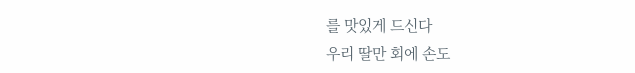를 맛있게 드신다
우리 딸만 회에 손도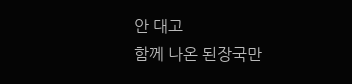안 대고
함께 나온 된장국만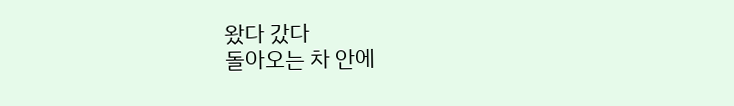왔다 갔다
돌아오는 차 안에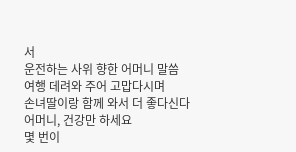서
운전하는 사위 향한 어머니 말씀
여행 데려와 주어 고맙다시며
손녀딸이랑 함께 와서 더 좋다신다
어머니, 건강만 하세요
몇 번이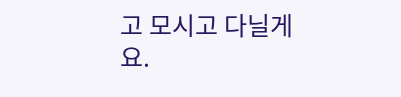고 모시고 다닐게요.